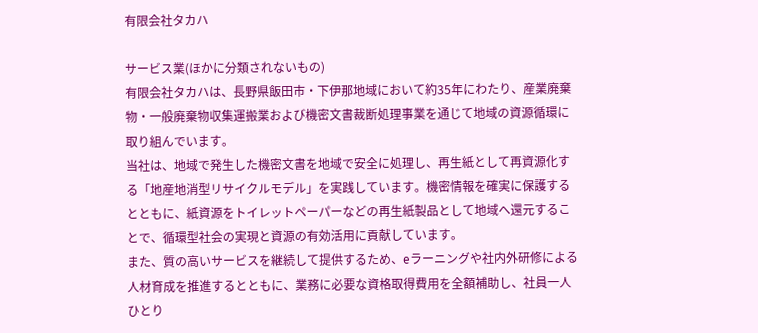有限会社タカハ

サービス業(ほかに分類されないもの)
有限会社タカハは、長野県飯田市・下伊那地域において約35年にわたり、産業廃棄物・一般廃棄物収集運搬業および機密文書裁断処理事業を通じて地域の資源循環に取り組んでいます。
当社は、地域で発生した機密文書を地域で安全に処理し、再生紙として再資源化する「地産地消型リサイクルモデル」を実践しています。機密情報を確実に保護するとともに、紙資源をトイレットペーパーなどの再生紙製品として地域へ還元することで、循環型社会の実現と資源の有効活用に貢献しています。
また、質の高いサービスを継続して提供するため、eラーニングや社内外研修による人材育成を推進するとともに、業務に必要な資格取得費用を全額補助し、社員一人ひとり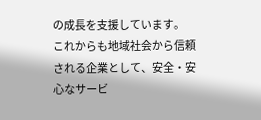の成長を支援しています。
これからも地域社会から信頼される企業として、安全・安心なサービ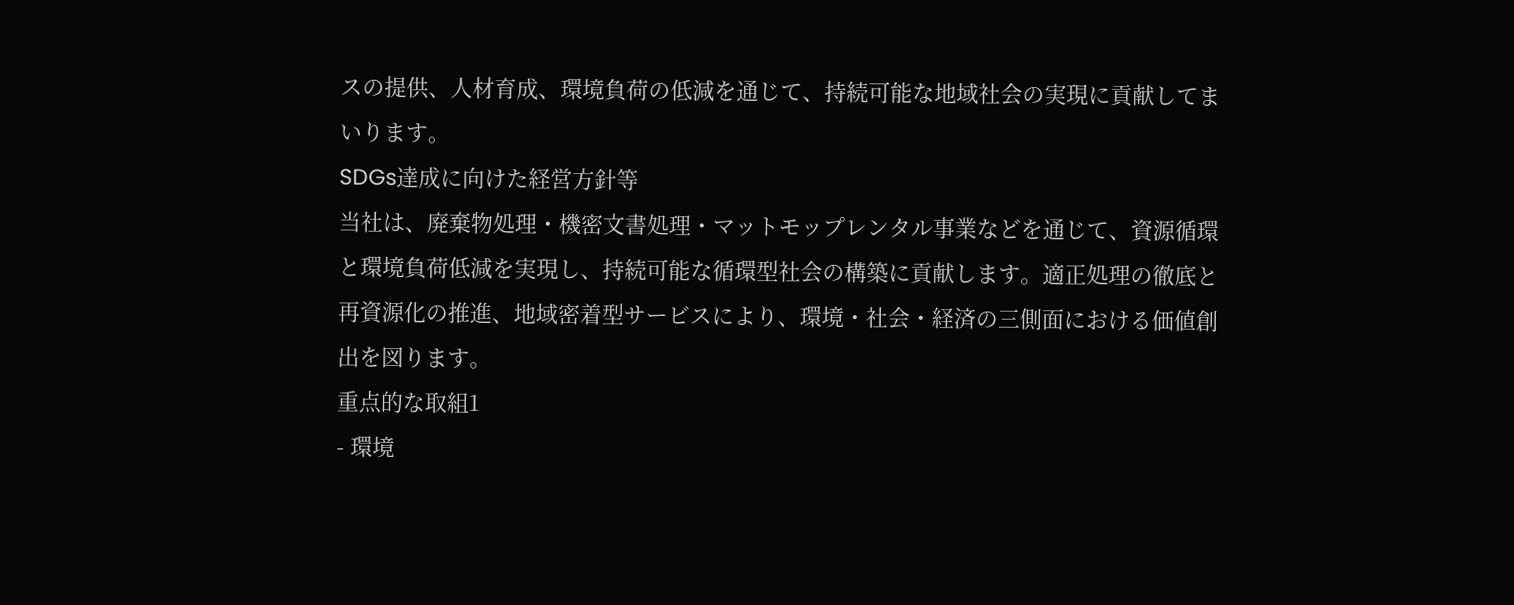スの提供、人材育成、環境負荷の低減を通じて、持続可能な地域社会の実現に貢献してまいります。
SDGs達成に向けた経営方針等
当社は、廃棄物処理・機密文書処理・マットモップレンタル事業などを通じて、資源循環と環境負荷低減を実現し、持続可能な循環型社会の構築に貢献します。適正処理の徹底と再資源化の推進、地域密着型サービスにより、環境・社会・経済の三側面における価値創出を図ります。
重点的な取組1
- 環境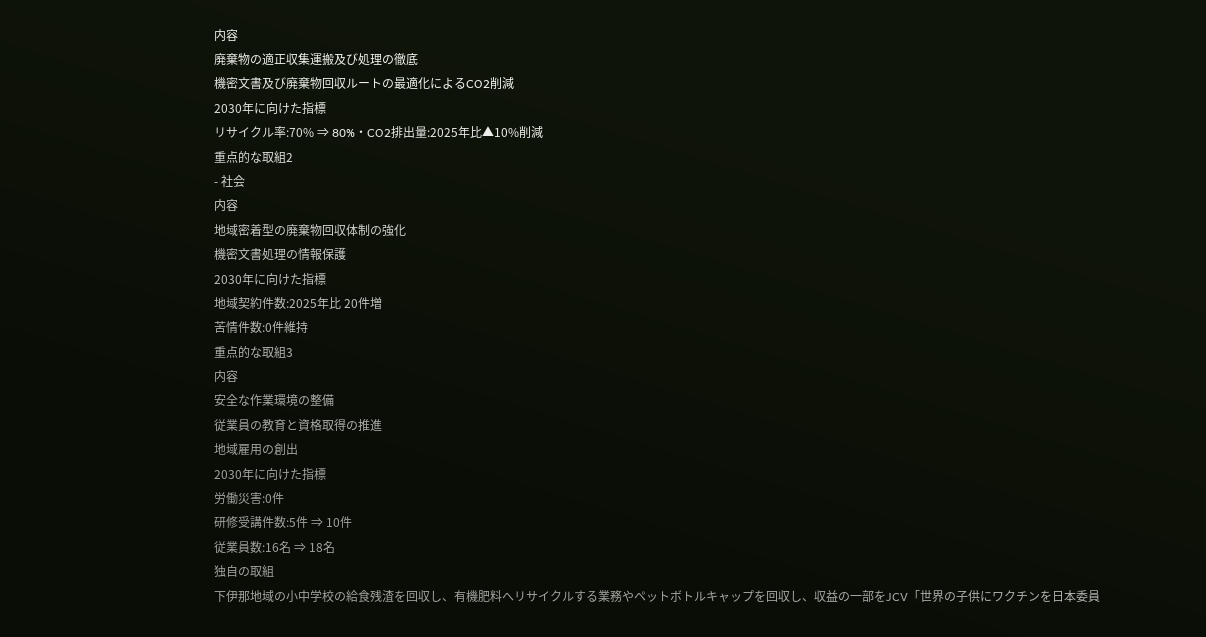内容
廃棄物の適正収集運搬及び処理の徹底
機密文書及び廃棄物回収ルートの最適化によるCO2削減
2030年に向けた指標
リサイクル率:70% ⇒ 80%・CO2排出量:2025年比▲10%削減
重点的な取組2
- 社会
内容
地域密着型の廃棄物回収体制の強化
機密文書処理の情報保護
2030年に向けた指標
地域契約件数:2025年比 20件増
苦情件数:0件維持
重点的な取組3
内容
安全な作業環境の整備
従業員の教育と資格取得の推進
地域雇用の創出
2030年に向けた指標
労働災害:0件
研修受講件数:5件 ⇒ 10件
従業員数:16名 ⇒ 18名
独自の取組
下伊那地域の小中学校の給食残渣を回収し、有機肥料へリサイクルする業務やペットボトルキャップを回収し、収益の一部をJCV「世界の子供にワクチンを日本委員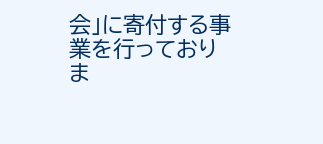会」に寄付する事業を行っておりま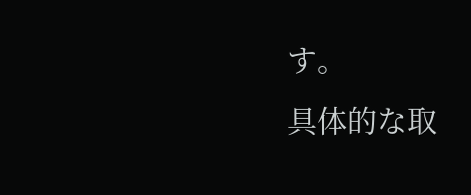す。
具体的な取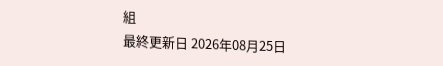組
最終更新日 2026年08月25日